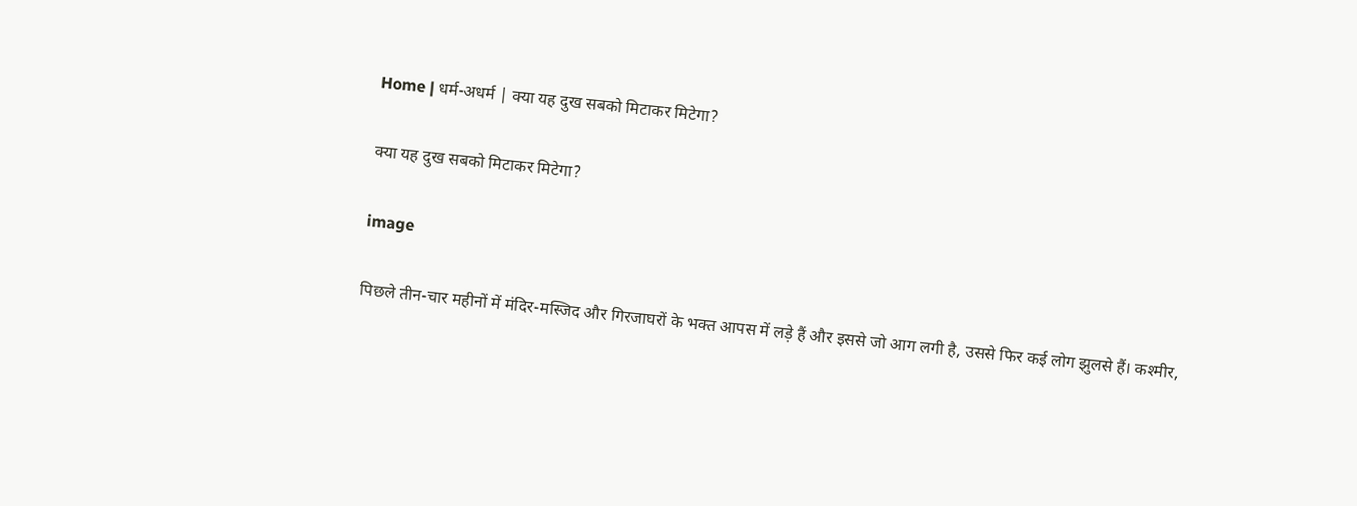Home | धर्म-अधर्म | क्या यह दुख सबको मिटाकर मिटेगा?

क्या यह दुख सबको मिटाकर मिटेगा?

image

पिछले तीन-चार महीनों में मंदिर-मस्जिद और गिरजाघरों के भक्त आपस में लड़े हैं और इससे जो आग लगी है, उससे फिर कई लोग झुलसे हैं। कश्मीर,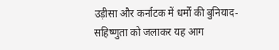उड़ीसा और कर्नाटक में धर्मों की बुनियाद-सहिष्णुता को जलाकर यह आग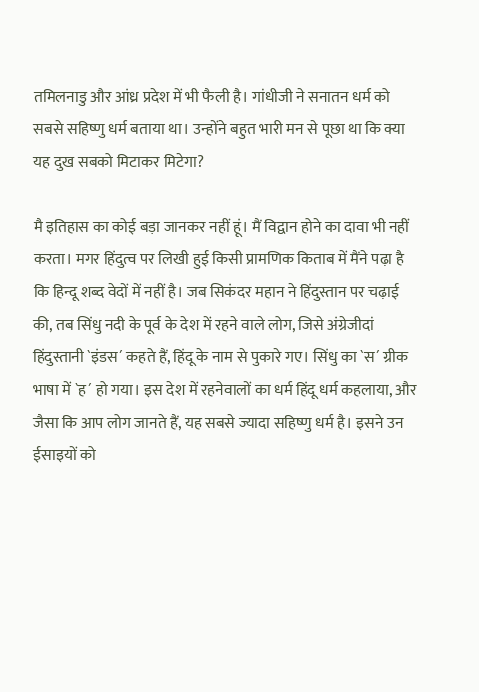तमिलनाडु और आंध्र प्रदेश में भी फैली है। गांधीजी ने सनातन धर्म को सबसे सहिष्णु धर्म बताया था। उन्होंने बहुत भारी मन से पूछा था कि क्या यह दुख सबको मिटाकर मिटेगा?

मै इतिहास का कोई बड़ा जानकर नहीं हूं। मैं विद्वान होने का दावा भी नहीं करता। मगर हिंदुत्व पर लिखी हुई किसी प्रामणिक किताब में मैंने पढ़ा है कि हिन्दू शब्द वेदों में नहीं है। जब सिकंदर महान ने हिंदुस्तान पर चढ़ाई की, तब सिंधु नदी के पूर्व के देश में रहने वाले लोग, जिसे अंग्रेजीदां हिंदुस्तानी `इंडस´ कहते हैं, हिंदू के नाम से पुकारे गए। सिंधु का `स´ ग्रीक भाषा में `ह´ हो गया। इस देश में रहनेवालों का धर्म हिंदू धर्म कहलाया, और जैसा कि आप लोग जानते हैं, यह सबसे ज्यादा सहिष्णु धर्म है। इसने उन ईसाइयों को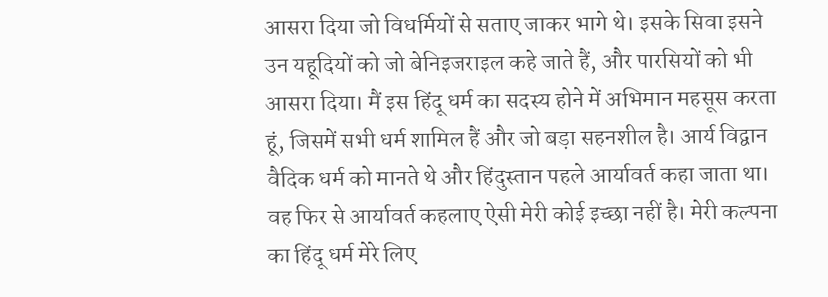आसरा दिया जो विधर्मियों से सताए जाकर भागे थे। इसके सिवा इसने उन यहूदियों को जो बेनिइजराइल कहे जाते हैं, और पारसियों को भी आसरा दिया। मैं इस हिंदू धर्म का सदस्य होने में अभिमान महसूस करता हूं, जिसमें सभी धर्म शामिल हैं और जो बड़ा सहनशील है। आर्य विद्वान वैदिक धर्म को मानते थे और हिंदुस्तान पहले आर्यावर्त कहा जाता था। वह फिर से आर्यावर्त कहलाए ऐसी मेरी कोई इच्छा नहीं है। मेरी कल्पना का हिंदू धर्म मेरे लिए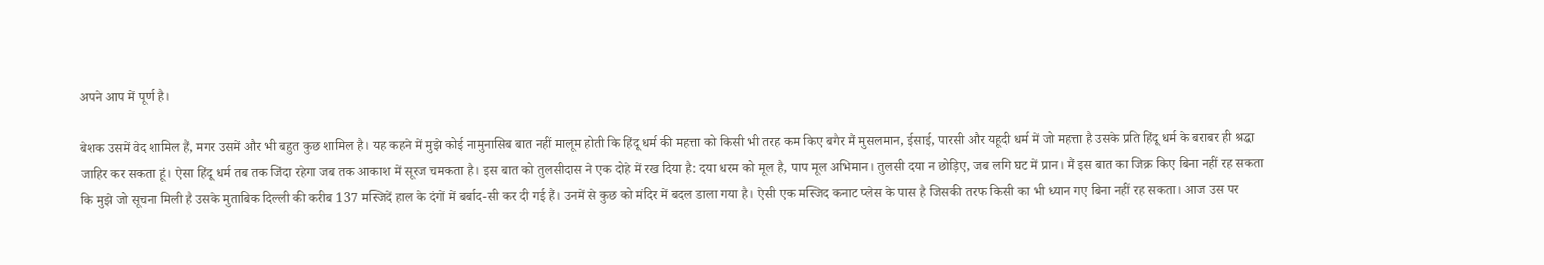अपने आप में पूर्ण है।

बेशक उसमें वेद शामिल हैं, मगर उसमें और भी बहुत कुछ शामिल है। यह कहने में मुझे कोई नामुनासिब बात नहीं मालूम होती कि हिंदू धर्म की महत्ता को किसी भी तरह कम किए बगैर मैं मुसलमान, ईसाई, पारसी और यहूदी धर्म में जो महत्ता है उसके प्रति हिंदू धर्म के बराबर ही श्रद्धा जाहिर कर सकता हूं। ऐसा हिंदू धर्म तब तक जिंदा रहेगा जब तक आकाश में सूरज चमकता है। इस बात को तुलसीदास ने एक दोहे में रख दिया है: दया धरम को मूल है, पाप मूल अभिमान। तुलसी दया न छोड़िए, जब लगि घट में प्रान। मैं इस बात का जिक्र किए बिना नहीं रह सकता कि मुझे जो सूचना मिली है उसके मुताबिक दिल्ली की करीब 137 मस्जिदें हाल के दंगों में बर्बाद-सी कर दी गई हैं। उनमें से कुछ को मंदिर में बदल डाला गया है। ऐसी एक मस्जिद कनाट प्लेस के पास है जिसकी तरफ किसी का भी ध्यान गए बिना नहीं रह सकता। आज उस पर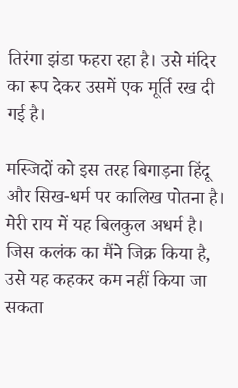तिरंगा झंडा फहरा रहा है। उसे मंदिर का रूप देकर उसमें एक मूर्ति रख दी गई है।

मस्जिदों को इस तरह बिगाड़ना हिंदू और सिख-धर्म पर कालिख पोतना है। मेरी राय में यह बिलकुल अधर्म है। जिस कलंक का मैंने जिक्र किया है, उसे यह कहकर कम नहीं किया जा सकता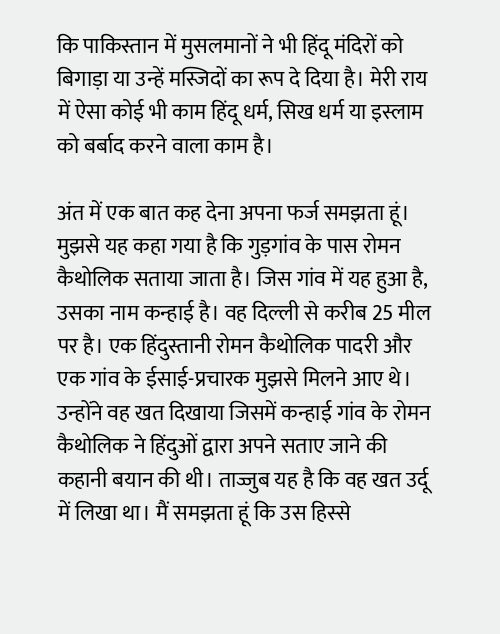कि पाकिस्तान में मुसलमानों ने भी हिंदू मंदिरों को बिगाड़ा या उन्हें मस्जिदों का रूप दे दिया है। मेरी राय में ऐसा कोई भी काम हिंदू धर्म, सिख धर्म या इस्लाम को बर्बाद करने वाला काम है।

अंत में एक बात कह देना अपना फर्ज समझता हूं। मुझसे यह कहा गया है कि गुड़गांव के पास रोमन कैथोलिक सताया जाता है। जिस गांव में यह हुआ है, उसका नाम कन्हाई है। वह दिल्ली से करीब 25 मील पर है। एक हिंदुस्तानी रोमन कैथोलिक पादरी और एक गांव के ईसाई-प्रचारक मुझसे मिलने आए थे। उन्होंने वह खत दिखाया जिसमें कन्हाई गांव के रोमन कैथोलिक ने हिंदुओं द्वारा अपने सताए जाने की कहानी बयान की थी। ताज्जुब यह है कि वह खत उर्दू में लिखा था। मैं समझता हूं कि उस हिस्से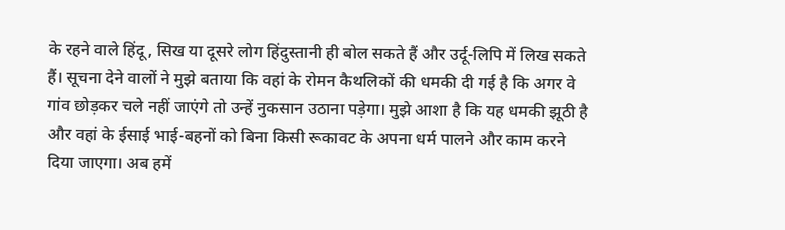के रहने वाले हिंदू, सिख या दूसरे लोग हिंदुस्तानी ही बोल सकते हैं और उर्दू-लिपि में लिख सकते हैं। सूचना देने वालों ने मुझे बताया कि वहां के रोमन कैथलिकों की धमकी दी गई है कि अगर वे गांव छोड़कर चले नहीं जाएंगे तो उन्हें नुकसान उठाना पड़ेगा। मुझे आशा है कि यह धमकी झूठी है और वहां के ईसाई भाई-बहनों को बिना किसी रूकावट के अपना धर्म पालने और काम करने दिया जाएगा। अब हमें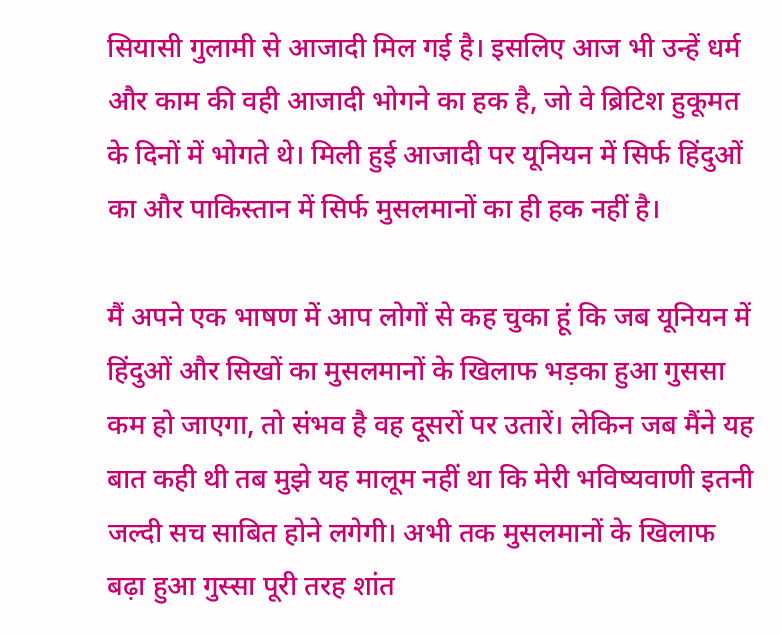सियासी गुलामी से आजादी मिल गई है। इसलिए आज भी उन्हें धर्म और काम की वही आजादी भोगने का हक है, जो वे ब्रिटिश हुकूमत के दिनों में भोगते थे। मिली हुई आजादी पर यूनियन में सिर्फ हिंदुओं का और पाकिस्तान में सिर्फ मुसलमानों का ही हक नहीं है।

मैं अपने एक भाषण में आप लोगों से कह चुका हूं कि जब यूनियन में हिंदुओं और सिखों का मुसलमानों के खिलाफ भड़का हुआ गुससा कम हो जाएगा, तो संभव है वह दूसरों पर उतारें। लेकिन जब मैंने यह बात कही थी तब मुझे यह मालूम नहीं था कि मेरी भविष्यवाणी इतनी जल्दी सच साबित होने लगेगी। अभी तक मुसलमानों के खिलाफ बढ़ा हुआ गुस्सा पूरी तरह शांत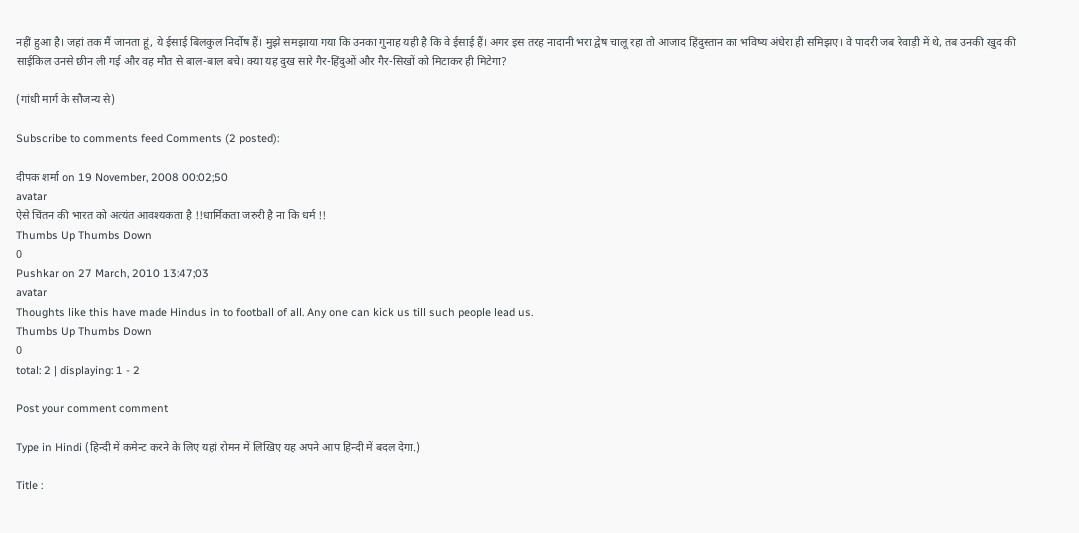नहीं हुआ है। जहां तक मैं जानता हूं, ये ईसाई बिलकुल निर्दोष हैं। मुझे समझाया गया कि उनका गुनाह यही है कि वे ईसाई हैं। अगर इस तरह नादानी भरा द्वेष चालू रहा तो आजाद हिंदुस्तान का भविष्य अंधेरा ही समिझए। वे पादरी जब रेवाड़ी में थे, तब उनकी खुद की साईकिल उनसे छीन ली गई और वह मौत से बाल-बाल बचे। क्या यह दुख सारे गैर-हिंदुओं और गैर-सिखों को मिटाकर ही मिटेगा?

(गांधी मार्ग के सौजन्य से)

Subscribe to comments feed Comments (2 posted):

दीपक शर्मा on 19 November, 2008 00:02;50
avatar
ऐसे चिंतन की भारत को अत्यंत आवश्यकता है !!धार्मिकता जरुरी है ना कि धर्म !!
Thumbs Up Thumbs Down
0
Pushkar on 27 March, 2010 13:47;03
avatar
Thoughts like this have made Hindus in to football of all. Any one can kick us till such people lead us.
Thumbs Up Thumbs Down
0
total: 2 | displaying: 1 - 2

Post your comment comment

Type in Hindi (हिन्दी में कमेन्ट करने के लिए यहां रोमन में लिखिए यह अपने आप हिन्दी में बदल देगा.)

Title :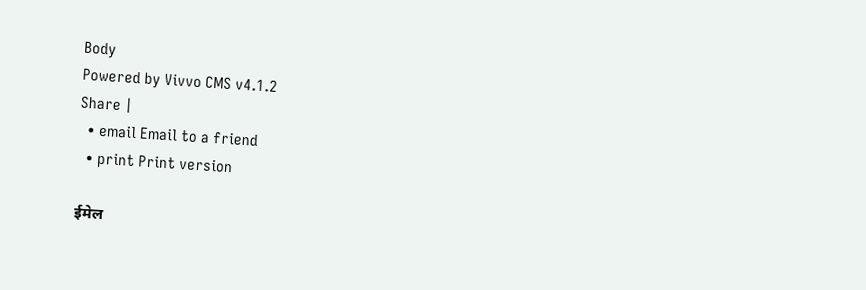Body
Powered by Vivvo CMS v4.1.2
Share |
  • email Email to a friend
  • print Print version

ईमेल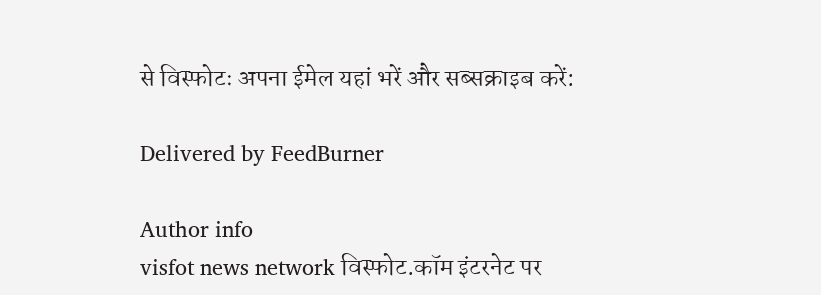से विस्फोटः अपना ईमेल यहां भरें और सब्सक्राइब करें:

Delivered by FeedBurner

Author info
visfot news network विस्फोट.कॉम इंटरनेट पर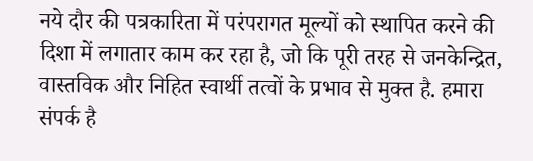नये दौर की पत्रकारिता में परंपरागत मूल्यों को स्थापित करने की दिशा में लगातार काम कर रहा है, जो कि पूरी तरह से जनकेन्द्रित, वास्तविक और निहित स्वार्थी तत्वों के प्रभाव से मुक्त है. हमारा संपर्क है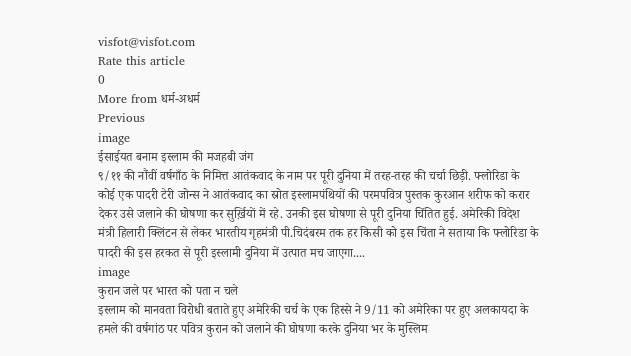visfot@visfot.com
Rate this article
0
More from धर्म-अधर्म
Previous
image
ईसाईयत बनाम इस्लाम की मजहबी जंग
९/११ की नौंवीं वर्षगाँठ के निमित्त आतंकवाद के नाम पर पूरी दुनिया में तरह-तरह की चर्चा छिड़ी. फ्लोरिडा के कोई एक पादरी टेरी जोन्स ने आतंकवाद का स्रोत इस्लामपंथियों की परमपवित्र पुस्तक कुरआन शरीफ को करार देकर उसे जलाने की घोषणा कर सुर्ख़ियों में रहे. उनकी इस घोषणा से पूरी दुनिया चिंतित हुई. अमेरिकी विदेश मंत्री हिलारी क्लिंटन से लेकर भारतीय गृहमंत्री पी.चिदंबरम तक हर किसी को इस चिंता ने सताया कि फ्लोरिडा के पादरी की इस हरकत से पूरी इस्लामी दुनिया में उत्पात मच जाएगा....
image
कुरान जले पर भारत को पता न चले
इस्लाम को मानवता विरोधी बताते हुए अमेरिकी चर्च के एक हिस्से ने 9/11 को अमेरिका पर हुए अलकायदा के हमले की वर्षगांठ पर पवित्र कुरान को जलाने की घोषणा करके दुनिया भर के मुस्लिम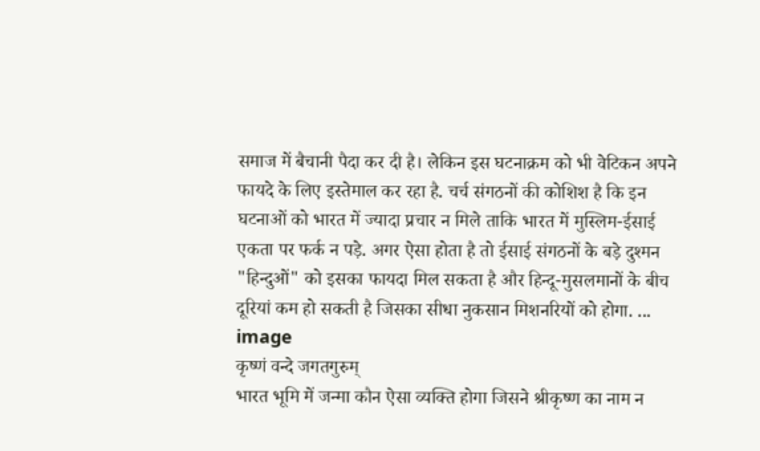समाज में बैचानी पैदा कर दी है। लेकिन इस घटनाक्रम को भी वेटिकन अपने फायदे के लिए इस्तेमाल कर रहा है. चर्च संगठनों की कोशिश है कि इन घटनाओं को भारत में ज्यादा प्रचार न मिले ताकि भारत में मुस्लिम-ईसाई एकता पर फर्क न पड़े. अगर ऐसा होता है तो ईसाई संगठनों के बड़े दुश्मन "हिन्दुओं" को इसका फायदा मिल सकता है और हिन्दू-मुसलमानों के बीच दूरियां कम हो सकती है जिसका सीधा नुकसान मिशनरियों को होगा. ...
image
कृष्णं वन्दे जगतगुरुम्
भारत भूमि में जन्मा कौन ऐसा व्यक्ति होगा जिसने श्रीकृष्ण का नाम न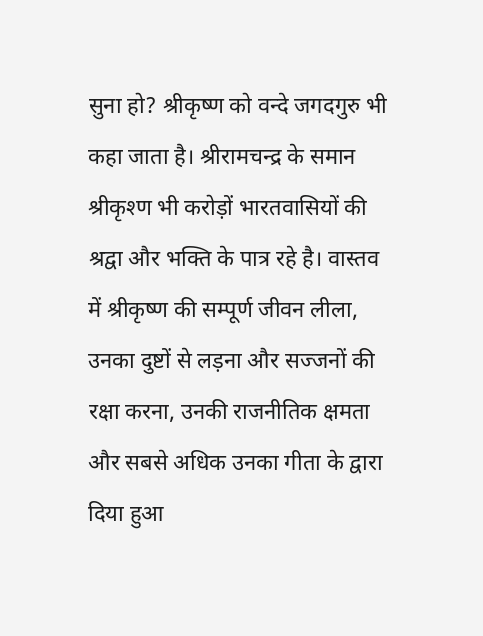सुना हो? श्रीकृष्ण को वन्दे जगदगुरु भी कहा जाता है। श्रीरामचन्द्र के समान श्रीकृश्ण भी करोड़ों भारतवासियों की श्रद्वा और भक्ति के पात्र रहे है। वास्तव में श्रीकृष्ण की सम्पूर्ण जीवन लीला, उनका दुष्टों से लड़ना और सज्जनों की रक्षा करना, उनकी राजनीतिक क्षमता और सबसे अधिक उनका गीता के द्वारा दिया हुआ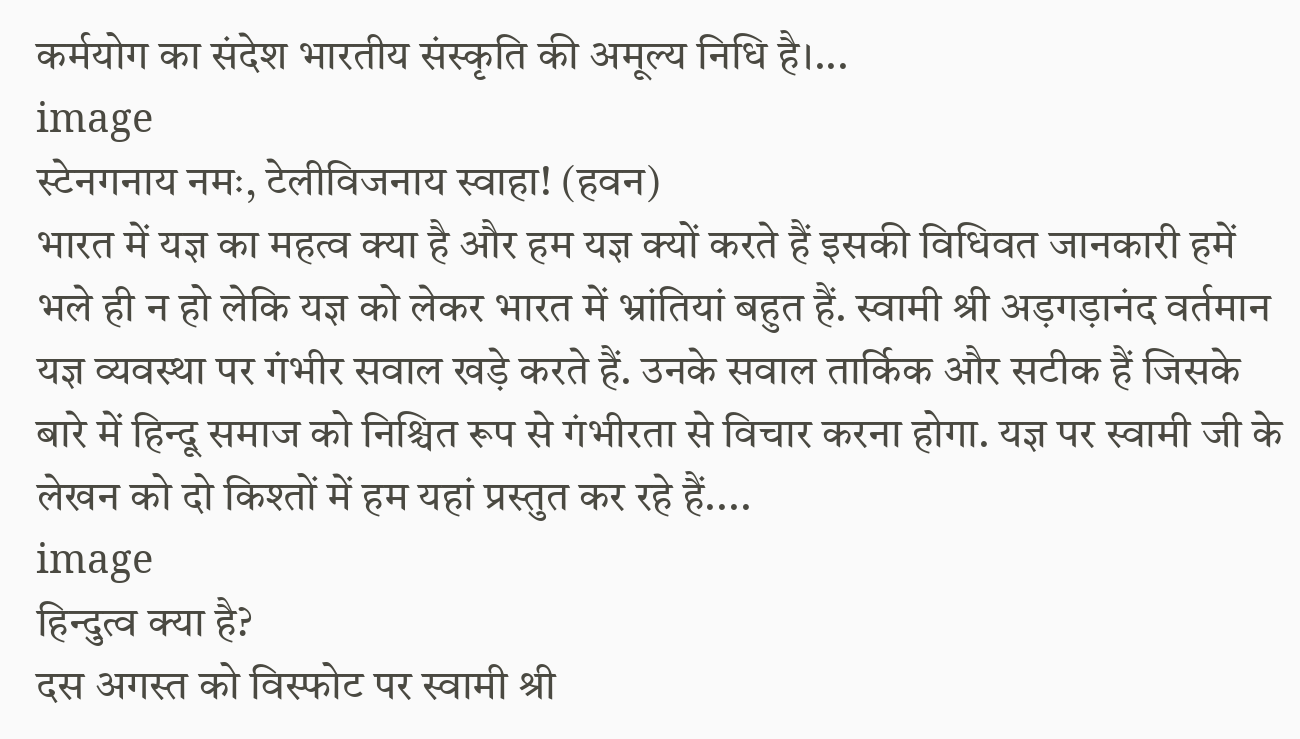कर्मयोग का संदेश भारतीय संस्कृति की अमूल्य निधि है।...
image
स्टेनगनाय नमः, टेलीविजनाय स्वाहा! (हवन)
भारत में यज्ञ का महत्व क्या है और हम यज्ञ क्यों करते हैं इसकी विधिवत जानकारी हमें भले ही न हो लेकि यज्ञ को लेकर भारत में भ्रांतियां बहुत हैं. स्वामी श्री अड़गड़ानंद वर्तमान यज्ञ व्यवस्था पर गंभीर सवाल खड़े करते हैं. उनके सवाल तार्किक और सटीक हैं जिसके बारे में हिन्दू समाज को निश्चित रूप से गंभीरता से विचार करना होगा. यज्ञ पर स्वामी जी के लेखन को दो किश्तों में हम यहां प्रस्तुत कर रहे हैं....
image
हिन्दुत्व क्या है?
दस अगस्त को विस्फोट पर स्वामी श्री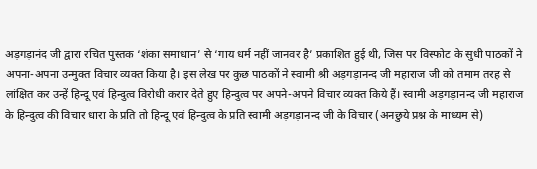अड़गड़ानंद जी द्वारा रचित पुस्तक ‘शंका समाधान’ से ‘गाय धर्म नहीं जानवर है’ प्रकाशित हुई थी, जिस पर विस्फोट के सुधी पाठकों ने अपना-अपना उन्मुक्त विचार व्यक्त किया है। इस लेख पर कुछ पाठकों ने स्वामी श्री अड़गड़ानन्द जी महाराज जी को तमाम तरह से लांक्षित कर उन्हें हिन्दू एवं हिन्दुत्व विरोधी करार देते हुए हिन्दुत्व पर अपने-अपने विचार व्यक्त किये हैं। स्वामी अड़गड़ानन्द जी महाराज के हिन्दुत्व की विचार धारा के प्रति तो हिन्दू एवं हिन्दुत्व के प्रति स्वामी अड़गड़ानन्द जी के विचार (अनछुये प्रश्न के माध्यम से)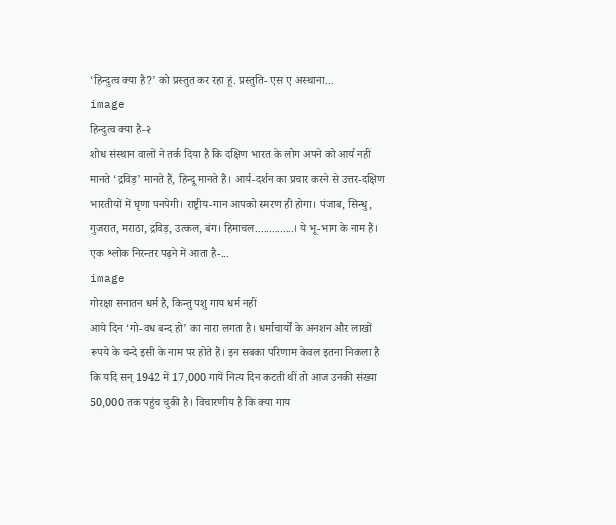‘हिन्दुत्व क्या है?’ को प्रस्तुत कर रहा हूं. प्रस्तुति- एस ए अस्थाना...
image
हिन्दुत्व क्या है-२
शोध संस्थान वालों ने तर्क दिया है कि दक्षिण भारत के लोग अपने को आर्य नहीं मानते ‘द्रविड़’ मानते हैं, हिन्दू मानते हैं। आर्य-दर्शन का प्रचार करने से उत्तर-दक्षिण भारतीयों में घृणा पनपेगी। राष्ट्रीय-गान आपको स्मरण ही होगा। पंजाब, सिन्धु, गुजरात, मराठा, द्रविड़, उत्कल, बंग। हिमाचल..............। ये भू-भाग के नाम हैं। एक श्लोक निरन्तर पढ़ने में आता है-...
image
गोरक्षा सनातन धर्म है, किन्तु पशु गाय धर्म नहीं
आये दिन ‘गो-वध बन्द हो’ का नारा लगता है। धर्माचार्यों के अनशन और लाखों रूपये के चन्दे इसी के नाम पर होते हैं। इन सबका परिणाम केवल इतना निकला है कि यदि सन् 1942 में 17,000 गायें नित्य दिन कटती थीं तो आज उनकी संख्या 50,000 तक पहुंच चुकी है। विचारणीय है कि क्या गाय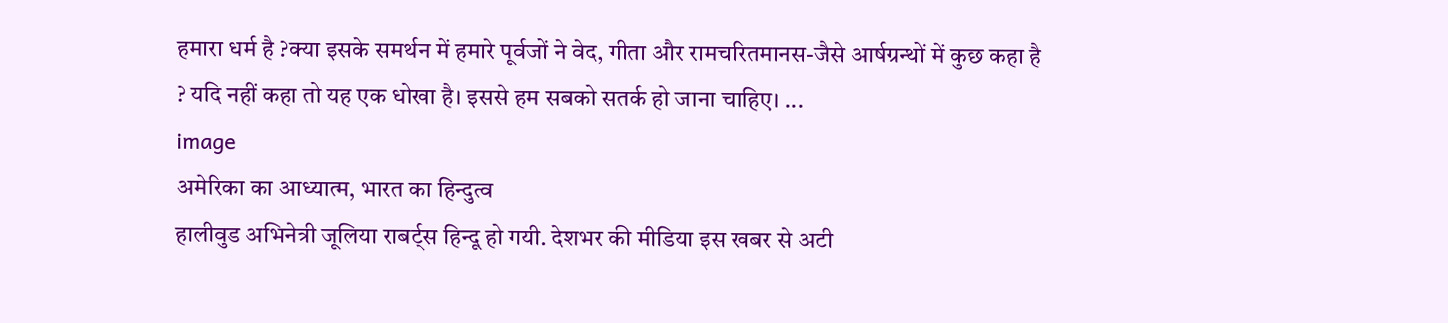हमारा धर्म है ?क्या इसके समर्थन में हमारे पूर्वजों ने वेद, गीता और रामचरितमानस-जैसे आर्षग्रन्थों में कुछ कहा है ? यदि नहीं कहा तो यह एक धोखा है। इससे हम सबको सतर्क हो जाना चाहिए। ...
image
अमेरिका का आध्यात्म, भारत का हिन्दुत्व
हालीवुड अभिनेत्री जूलिया राबर्ट्स हिन्दू हो गयी. देशभर की मीडिया इस खबर से अटी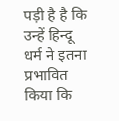पड़ी है है कि उन्हें हिन्दू धर्म ने इतना प्रभावित किया कि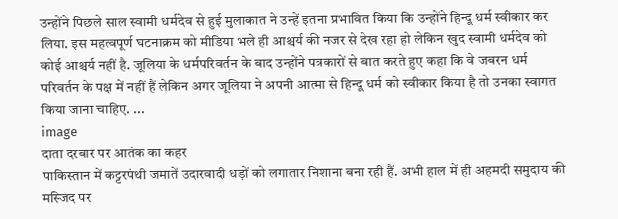उन्होंने पिछले साल स्वामी धर्मदेव से हुई मुलाकात ने उन्हें इतना प्रभावित किया कि उन्होंने हिन्दू धर्म स्वीकार कर लिया. इस महत्वपूर्ण घटनाक्रम को मीडिया भले ही आश्चर्य की नजर से देख रहा हो लेकिन खुद स्वामी धर्मदेव को कोई आश्चर्य नहीं है. जूलिया के धर्मपरिवर्तन के बाद उन्होंने पत्रकारों से बात करते हुए कहा कि वे जबरन धर्म परिवर्तन के पक्ष में नहीं हैं लेकिन अगर जूलिया ने अपनी आत्मा से हिन्दू धर्म को स्वीकार किया है तो उनका स्वागत किया जाना चाहिए. ...
image
दाता दरबार पर आतंक का कहर
पाकिस्तान में कट्टरपंथी जमातें उदारवादी धड़ों को लगातार निशाना बना रही हैं. अभी हाल में ही अहमदी समुदाय की मस्जिद पर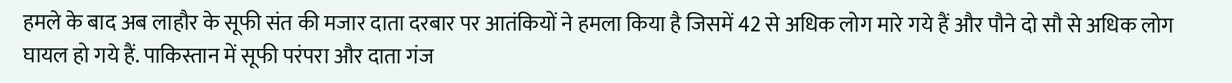हमले के बाद अब लाहौर के सूफी संत की मजार दाता दरबार पर आतंकियों ने हमला किया है जिसमें 42 से अधिक लोग मारे गये हैं और पौने दो सौ से अधिक लोग घायल हो गये हैं. पाकिस्तान में सूफी परंपरा और दाता गंज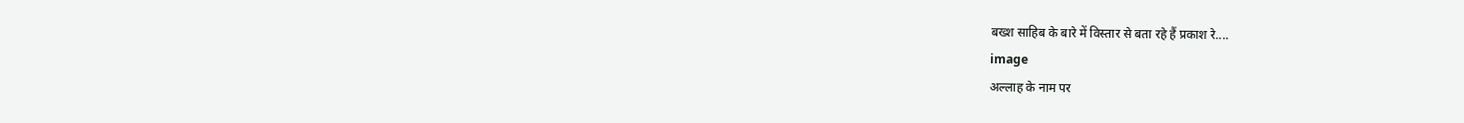बख्श साहिब के बारे में विस्तार से बता रहे हैं प्रकाश रे....
image
अल्लाह के नाम पर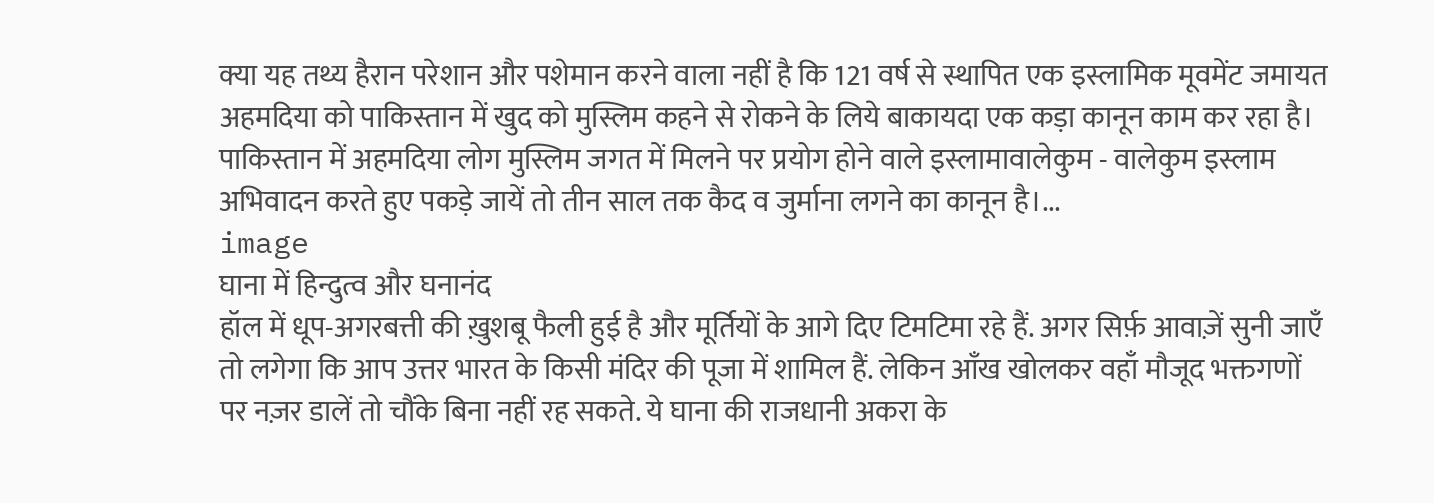क्या यह तथ्य हैरान परेशान और पशेमान करने वाला नहीं है कि 121 वर्ष से स्थापित एक इस्लामिक मूवमेंट जमायत अहमदिया को पाकिस्तान में खुद को मुस्लिम कहने से रोकने के लिये बाकायदा एक कड़ा कानून काम कर रहा है। पाकिस्तान में अहमदिया लोग मुस्लिम जगत में मिलने पर प्रयोग होने वाले इस्लामावालेकुम - वालेकुम इस्लाम अभिवादन करते हुए पकड़े जायें तो तीन साल तक कैद व जुर्माना लगने का कानून है।...
image
घाना में हिन्दुत्व और घनानंद
हॉल में धूप-अगरबत्ती की ख़ुशबू फैली हुई है और मूर्तियों के आगे दिए टिमटिमा रहे हैं. अगर सिर्फ़ आवाज़ें सुनी जाएँ तो लगेगा कि आप उत्तर भारत के किसी मंदिर की पूजा में शामिल हैं. लेकिन आँख खोलकर वहाँ मौजूद भक्तगणों पर नज़र डालें तो चौंके बिना नहीं रह सकते. ये घाना की राजधानी अकरा के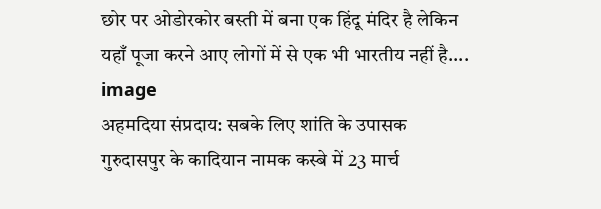छोर पर ओडोरकोर बस्ती में बना एक हिंदू मंदिर है लेकिन यहाँ पूजा करने आए लोगों में से एक भी भारतीय नहीं है....
image
अहमदिया संप्रदाय: सबके लिए शांति के उपासक
गुरुदासपुर के कादियान नामक कस्बे में 23 मार्च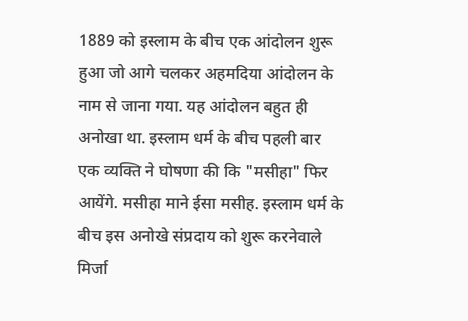1889 को इस्लाम के बीच एक आंदोलन शुरू हुआ जो आगे चलकर अहमदिया आंदोलन के नाम से जाना गया. यह आंदोलन बहुत ही अनोखा था. इस्लाम धर्म के बीच पहली बार एक व्यक्ति ने घोषणा की कि "मसीहा" फिर आयेंगे. मसीहा माने ईसा मसीह. इस्लाम धर्म के बीच इस अनोखे संप्रदाय को शुरू करनेवाले मिर्जा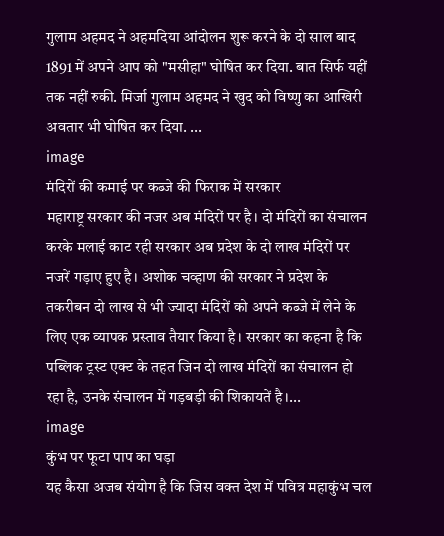गुलाम अहमद ने अहमदिया आंदोलन शुरू करने के दो साल बाद 1891 में अपने आप को "मसीहा" घोषित कर दिया. बात सिर्फ यहीं तक नहीं रुकी. मिर्जा गुलाम अहमद ने खुद को विष्णु का आखिरी अवतार भी घोषित कर दिया. ...
image
मंदिरों की कमाई पर कब्जे की फिराक में सरकार
महाराष्ट्र सरकार की नजर अब मंदिरों पर है। दो मंदिरों का संचालन करके मलाई काट रही सरकार अब प्रदेश के दो लाख मंदिरों पर नजरें गड़ाए हुए है। अशोक चव्हाण की सरकार ने प्रदेश के तकरीबन दो लाख से भी ज्यादा मंदिरों को अपने कब्जे में लेने के लिए एक व्यापक प्रस्ताव तैयार किया है। सरकार का कहना है कि पब्लिक ट्रस्ट एक्ट के तहत जिन दो लाख मंदिरों का संचालन हो रहा है, उनके संचालन में गड़बड़ी की शिकायतें है।...
image
कुंभ पर फूटा पाप का घड़ा
यह कैसा अजब संयोग है कि जिस वक्त देश में पवित्र महाकुंभ चल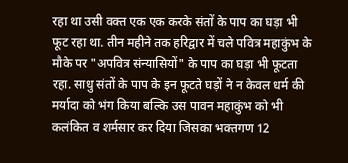रहा था उसी वक्त एक एक करके संतों के पाप का घड़ा भी फूट रहा था. तीन महीने तक हरिद्वार में चले पवित्र महाकुंभ के मौके पर "अपवित्र संन्यासियों" के पाप का घड़ा भी फूटता रहा. साधु संतों के पाप के इन फूटते घड़ों ने न केवल धर्म की मर्यादा को भंग किया बल्कि उस पावन महाकुंभ को भी कलंकित व शर्मसार कर दिया जिसका भक्तगण 12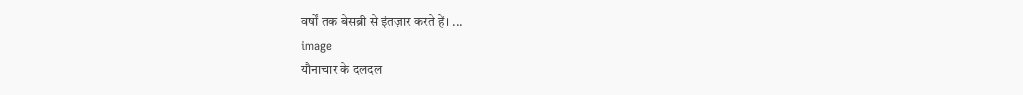वर्षों तक बेसब्री से इंतज़ार करते हें। ...
image
यौनाचार के दलदल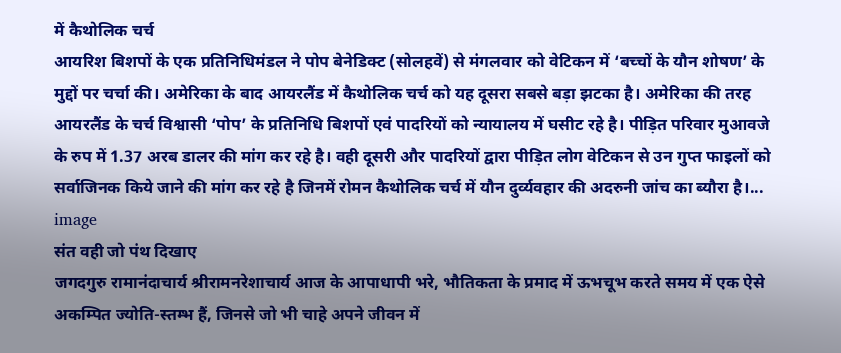में कैथोलिक चर्च
आयरिश बिशपों के एक प्रतिनिधिमंडल ने पोप बेनेडिक्ट (सोलहवें) से मंगलवार को वेटिकन में ‘बच्चों के यौन शोषण’ के मुद्दों पर चर्चा की। अमेरिका के बाद आयरलैंड में कैथोलिक चर्च को यह दूसरा सबसे बड़ा झटका है। अमेरिका की तरह आयरलैंड के चर्च विश्वासी ‘पोप’ के प्रतिनिधि बिशपों एवं पादरियों को न्यायालय में घसीट रहे है। पीड़ित परिवार मुआवजे के रुप में 1.37 अरब डालर की मांग कर रहे है। वही दूसरी और पादरियों द्वारा पीड़ित लोग वेटिकन से उन गुप्त फाइलों को सर्वाजिनक किये जाने की मांग कर रहे है जिनमें रोमन कैथोलिक चर्च में यौन दुर्व्यवहार की अदरुनी जांच का ब्यौरा है।...
image
संत वही जो पंथ दिखाए
जगदगुरु रामानंदाचार्य श्रीरामनरेशाचार्य आज के आपाधापी भरे, भौतिकता के प्रमाद में ऊभचूभ करते समय में एक ऐसे अकम्पित ज्योति-स्तम्भ हैं, जिनसे जो भी चाहे अपने जीवन में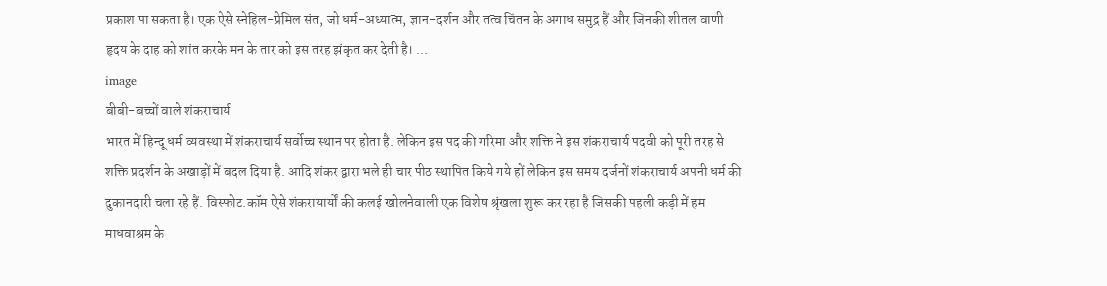प्रकाश पा सकता है। एक ऐसे स्नेहिल-प्रेमिल संत, जो धर्म-अध्यात्म, ज्ञान-दर्शन और तत्व चिंतन के अगाध समुद्र हैं और जिनकी शीतल वाणी हृदय के दाह को शांत करके मन के तार को इस तरह झंकृत कर देती है। ...
image
बीबी-बच्चों वाले शंकराचार्य
भारत में हिन्दू धर्म व्यवस्था में शंकराचार्य सर्वोच्च स्थान पर होता है. लेकिन इस पद की गरिमा और शक्ति ने इस शंकराचार्य पदवी को पूरी तरह से शक्ति प्रदर्शन के अखाड़ों में बदल दिया है. आदि शंकर द्वारा भले ही चार पीठ स्थापित किये गये हों लेकिन इस समय दर्जनों शंकराचार्य अपनी धर्म की दुकानदारी चला रहे हैं. विस्फोट.कॉम ऐसे शंकरायार्यों की कलई खोलनेवाली एक विशेष श्रृंखला शुरू कर रहा है जिसकी पहली कड़ी में हम माधवाश्रम के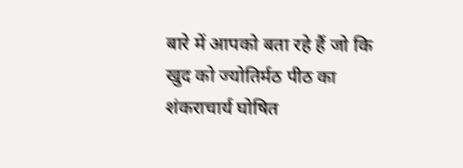बारे में आपको बता रहे हैं जो कि खुद को ज्योतिर्मठ पीठ का शंकराचार्य घोषित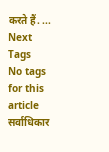करते हैं. ...
Next
Tags
No tags for this article
सर्वाधिकार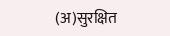(अ)सुरक्षित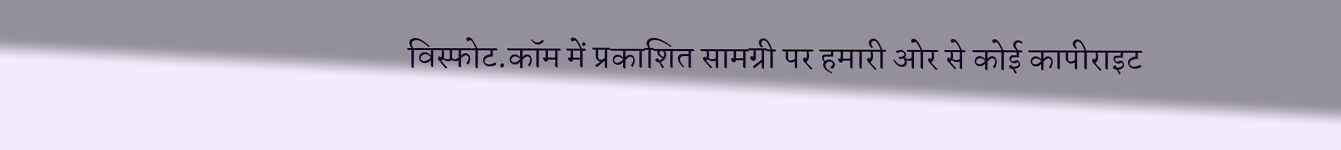विस्फोट.कॉम में प्रकाशित सामग्री पर हमारी ओर से कोई कापीराइट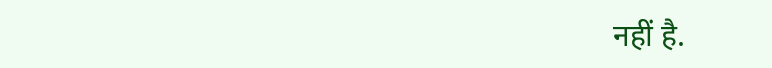नहीं है.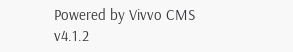Powered by Vivvo CMS v4.1.2